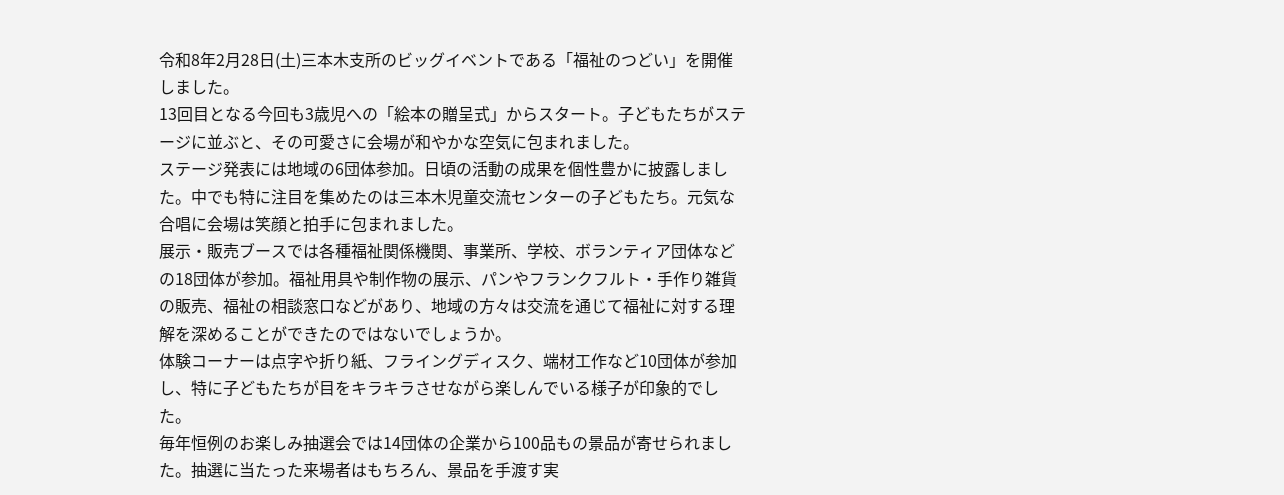令和8年2月28日(土)三本木支所のビッグイベントである「福祉のつどい」を開催しました。
13回目となる今回も3歳児への「絵本の贈呈式」からスタート。子どもたちがステージに並ぶと、その可愛さに会場が和やかな空気に包まれました。
ステージ発表には地域の6団体参加。日頃の活動の成果を個性豊かに披露しました。中でも特に注目を集めたのは三本木児童交流センターの子どもたち。元気な合唱に会場は笑顔と拍手に包まれました。
展示・販売ブースでは各種福祉関係機関、事業所、学校、ボランティア団体などの18団体が参加。福祉用具や制作物の展示、パンやフランクフルト・手作り雑貨の販売、福祉の相談窓口などがあり、地域の方々は交流を通じて福祉に対する理解を深めることができたのではないでしょうか。
体験コーナーは点字や折り紙、フライングディスク、端材工作など10団体が参加し、特に子どもたちが目をキラキラさせながら楽しんでいる様子が印象的でした。
毎年恒例のお楽しみ抽選会では14団体の企業から100品もの景品が寄せられました。抽選に当たった来場者はもちろん、景品を手渡す実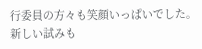行委員の方々も笑顔いっぱいでした。
新しい試みも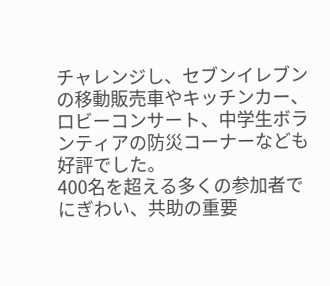チャレンジし、セブンイレブンの移動販売車やキッチンカー、ロビーコンサート、中学生ボランティアの防災コーナーなども好評でした。
400名を超える多くの参加者でにぎわい、共助の重要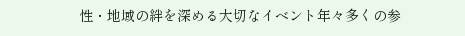性・地域の絆を深める大切なイベント年々多くの参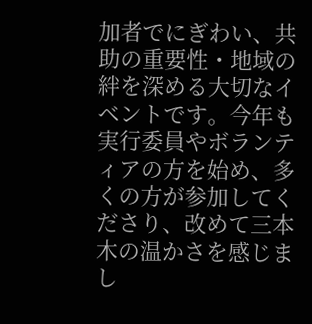加者でにぎわい、共助の重要性・地域の絆を深める大切なイベントです。今年も実行委員やボランティアの方を始め、多くの方が参加してくださり、改めて三本木の温かさを感じまし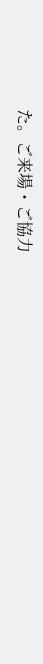た。ご来場・ご協力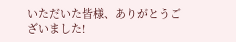いただいた皆様、ありがとうございました!